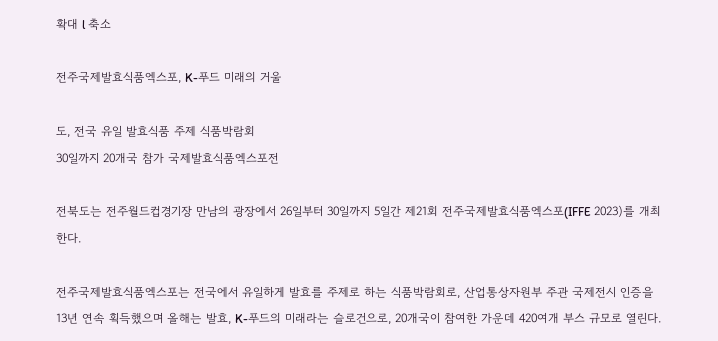확대 l 축소

전주국제발효식품엑스포, K-푸드 미래의 거울

도, 전국 유일 발효식품 주제 식품박람회
30일까지 20개국 참가 국제발효식품엑스포전

전북도는 전주월드컵경기장 만남의 광장에서 26일부터 30일까지 5일간 제21회 전주국제발효식품엑스포(IFFE 2023)를 개최한다.

전주국제발효식품엑스포는 전국에서 유일하게 발효를 주제로 하는 식품박람회로, 산업통상자원부 주관 국제전시 인증을 13년 연속 획득했으며 올해는 발효, K-푸드의 미래라는 슬로건으로, 20개국이 참여한 가운데 420여개 부스 규모로 열린다.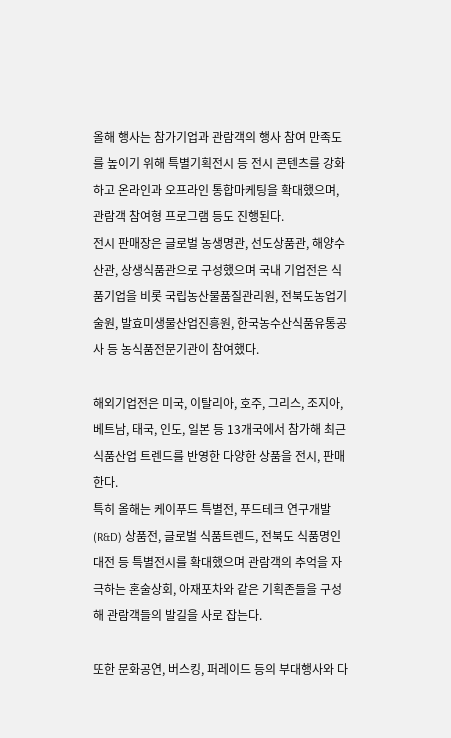올해 행사는 참가기업과 관람객의 행사 참여 만족도를 높이기 위해 특별기획전시 등 전시 콘텐츠를 강화하고 온라인과 오프라인 통합마케팅을 확대했으며, 관람객 참여형 프로그램 등도 진행된다.
전시 판매장은 글로벌 농생명관, 선도상품관, 해양수산관, 상생식품관으로 구성했으며 국내 기업전은 식품기업을 비롯 국립농산물품질관리원, 전북도농업기술원, 발효미생물산업진흥원, 한국농수산식품유통공사 등 농식품전문기관이 참여했다.

해외기업전은 미국, 이탈리아, 호주, 그리스, 조지아, 베트남, 태국, 인도, 일본 등 13개국에서 참가해 최근 식품산업 트렌드를 반영한 다양한 상품을 전시, 판매한다.
특히 올해는 케이푸드 특별전, 푸드테크 연구개발(R&D) 상품전, 글로벌 식품트렌드, 전북도 식품명인대전 등 특별전시를 확대했으며 관람객의 추억을 자극하는 혼술상회, 아재포차와 같은 기획존들을 구성해 관람객들의 발길을 사로 잡는다.

또한 문화공연, 버스킹, 퍼레이드 등의 부대행사와 다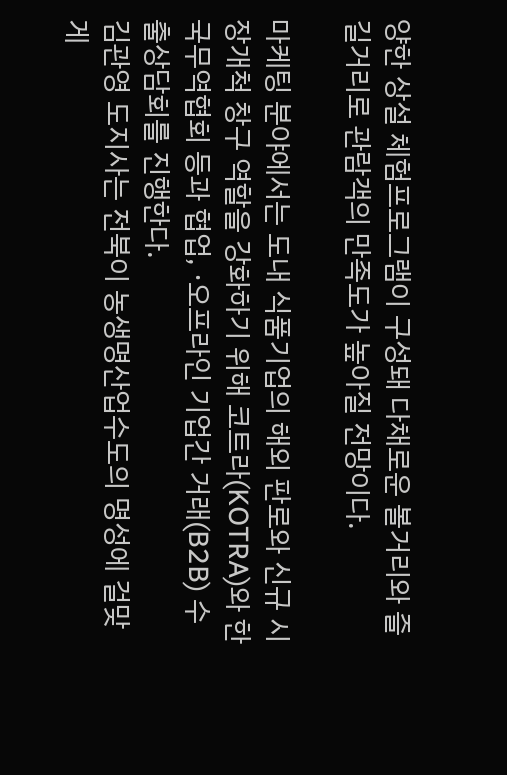양한 상설 체험프로그램이 구성돼 다채로운 볼거리와 즐길거리로 관람객의 만족도가 높아질 전망이다.

마케팅 분야에서는 도내 식품기업의 해외 판로와 신규 시장개척 창구 역할을 강화하기 위해 코트라(KOTRA)와 한국무역협회 등과 협업, ·오프라인 기업간 거래(B2B) 수출상담회를 진행한다.
김관영 도지사는 전북이 농생명산업수도의 명성에 걸맞게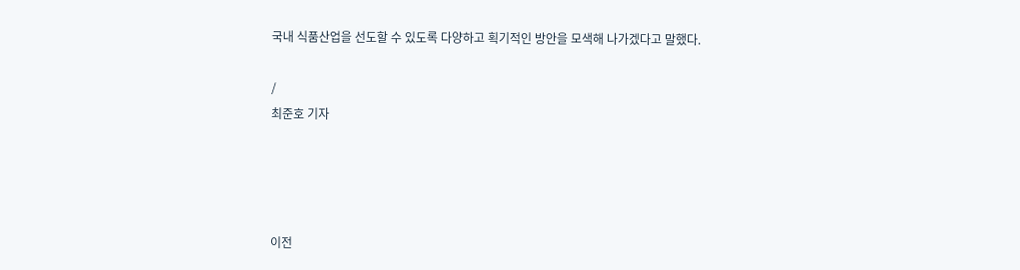국내 식품산업을 선도할 수 있도록 다양하고 획기적인 방안을 모색해 나가겠다고 말했다.

/
최준호 기자




이전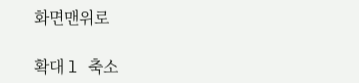화면맨위로

확대 l 축소